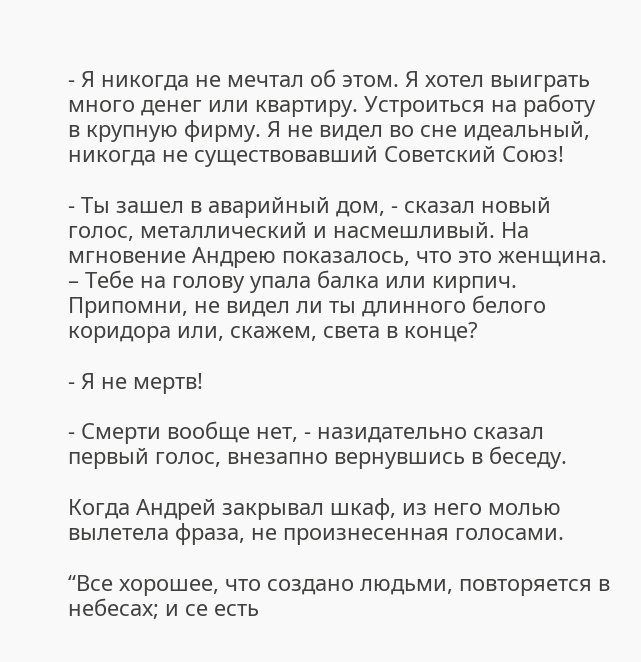- Я никогда не мечтал об этом. Я хотел выиграть много денег или квартиру. Устроиться на работу в крупную фирму. Я не видел во сне идеальный, никогда не существовавший Советский Союз!

- Ты зашел в аварийный дом, - сказал новый голос, металлический и насмешливый. На мгновение Андрею показалось, что это женщина. – Тебе на голову упала балка или кирпич. Припомни, не видел ли ты длинного белого коридора или, скажем, света в конце?

- Я не мертв!

- Смерти вообще нет, - назидательно сказал первый голос, внезапно вернувшись в беседу.

Когда Андрей закрывал шкаф, из него молью вылетела фраза, не произнесенная голосами.

“Все хорошее, что создано людьми, повторяется в небесах; и се есть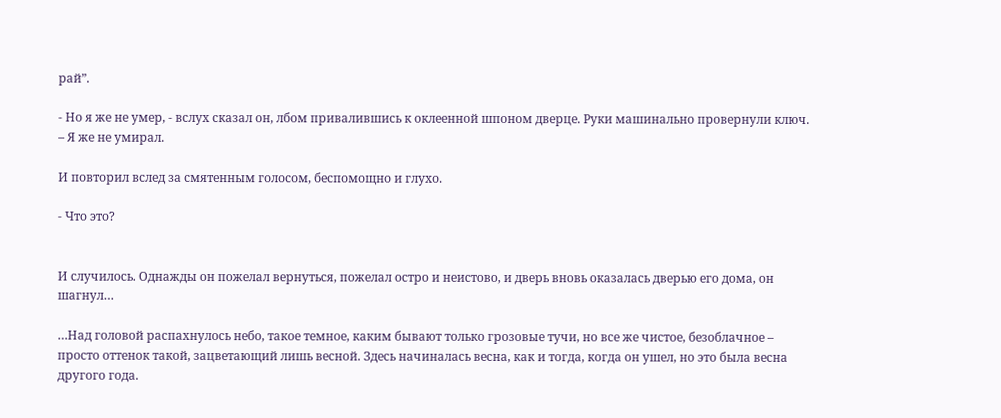рай”.

- Но я же не умер, - вслух сказал он, лбом привалившись к оклеенной шпоном дверце. Руки машинально провернули ключ. – Я же не умирал.

И повторил вслед за смятенным голосом, беспомощно и глухо.

- Что это?


И случилось. Однажды он пожелал вернуться, пожелал остро и неистово, и дверь вновь оказалась дверью его дома, он шагнул…

…Над головой распахнулось небо, такое темное, каким бывают только грозовые тучи, но все же чистое, безоблачное – просто оттенок такой, зацветающий лишь весной. Здесь начиналась весна, как и тогда, когда он ушел, но это была весна другого года.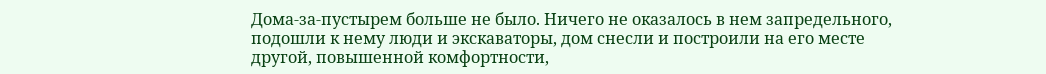Дома-за-пустырем больше не было. Ничего не оказалось в нем запредельного, подошли к нему люди и экскаваторы, дом снесли и построили на его месте другой, повышенной комфортности,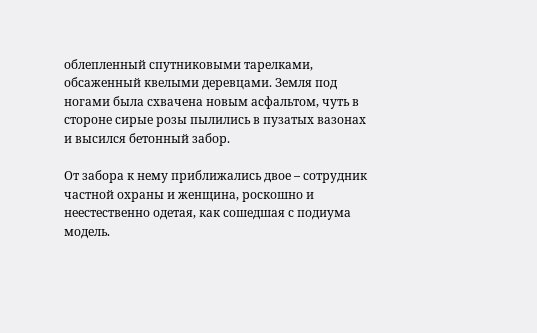облепленный спутниковыми тарелками, обсаженный квелыми деревцами. Земля под ногами была схвачена новым асфальтом, чуть в стороне сирые розы пылились в пузатых вазонах и высился бетонный забор.

От забора к нему приближались двое – сотрудник частной охраны и женщина, роскошно и неестественно одетая, как сошедшая с подиума модель.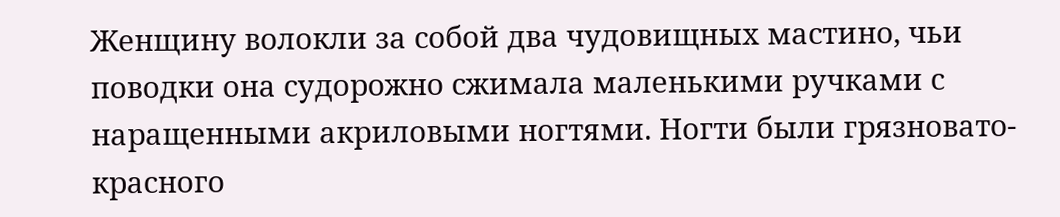Женщину волокли за собой два чудовищных мастино, чьи поводки она судорожно сжимала маленькими ручками с наращенными акриловыми ногтями. Ногти были грязновато-красного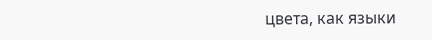цвета, как языки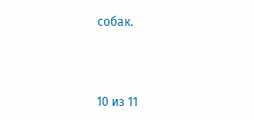собак.



10 из 11